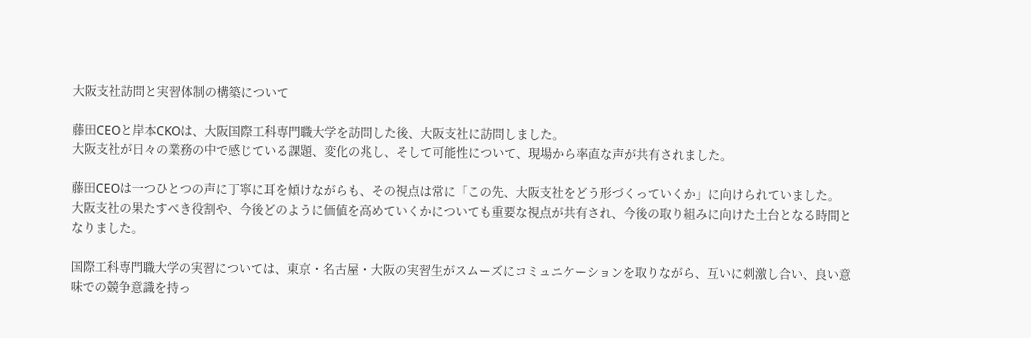大阪支社訪問と実習体制の構築について

藤田CEOと岸本CKOは、大阪国際工科専門職大学を訪問した後、大阪支社に訪問しました。
大阪支社が日々の業務の中で感じている課題、変化の兆し、そして可能性について、現場から率直な声が共有されました。

藤田CEOは一つひとつの声に丁寧に耳を傾けながらも、その視点は常に「この先、大阪支社をどう形づくっていくか」に向けられていました。
大阪支社の果たすべき役割や、今後どのように価値を高めていくかについても重要な視点が共有され、今後の取り組みに向けた土台となる時間となりました。

国際工科専門職大学の実習については、東京・名古屋・大阪の実習生がスムーズにコミュニケーションを取りながら、互いに刺激し合い、良い意味での競争意識を持っ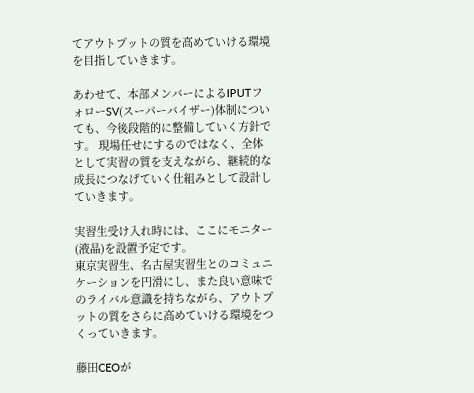てアウトプットの質を高めていける環境を目指していきます。

あわせて、本部メンバーによるIPUTフォローSV(スーパーバイザー)体制についても、今後段階的に整備していく方針です。 現場任せにするのではなく、全体として実習の質を支えながら、継続的な成長につなげていく仕組みとして設計していきます。

実習生受け入れ時には、ここにモニター(液晶)を設置予定です。
東京実習生、名古屋実習生とのコミュニケーションを円滑にし、また良い意味でのライバル意識を持ちながら、アウトプットの質をさらに高めていける環境をつくっていきます。

藤田CEOが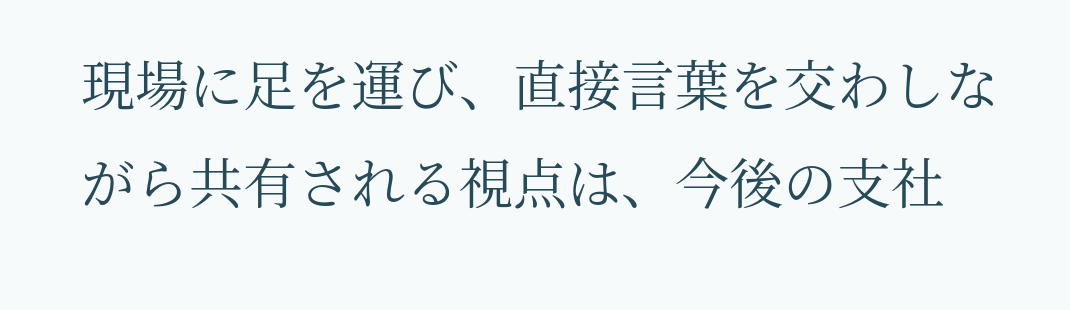現場に足を運び、直接言葉を交わしながら共有される視点は、今後の支社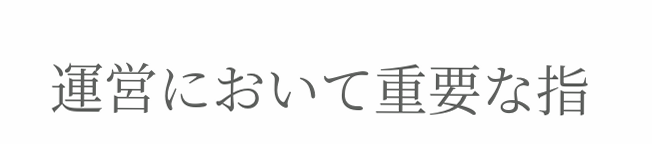運営において重要な指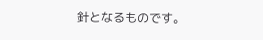針となるものです。